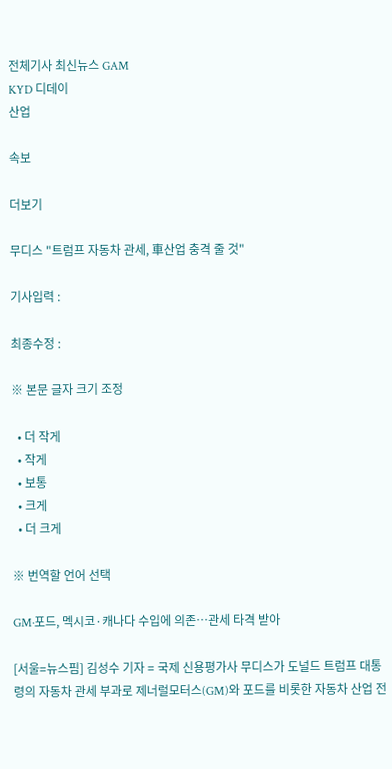전체기사 최신뉴스 GAM
KYD 디데이
산업

속보

더보기

무디스 "트럼프 자동차 관세, 車산업 충격 줄 것"

기사입력 :

최종수정 :

※ 본문 글자 크기 조정

  • 더 작게
  • 작게
  • 보통
  • 크게
  • 더 크게

※ 번역할 언어 선택

GM·포드, 멕시코·캐나다 수입에 의존…관세 타격 받아

[서울=뉴스핌] 김성수 기자 = 국제 신용평가사 무디스가 도널드 트럼프 대통령의 자동차 관세 부과로 제너럴모터스(GM)와 포드를 비롯한 자동차 산업 전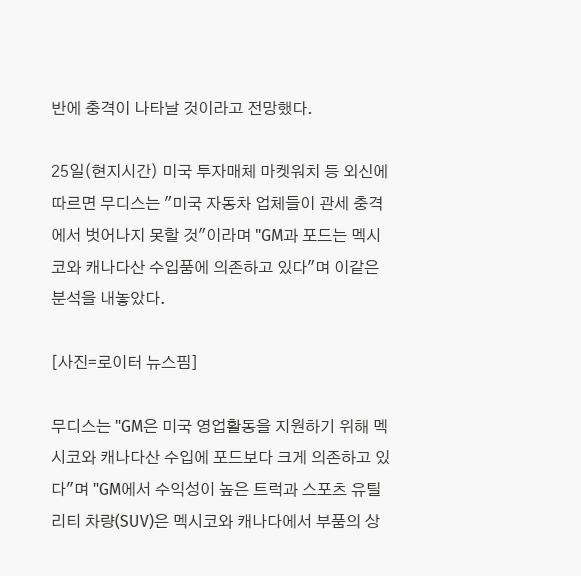반에 충격이 나타날 것이라고 전망했다.

25일(현지시간) 미국 투자매체 마켓워치 등 외신에 따르면 무디스는 "미국 자동차 업체들이 관세 충격에서 벗어나지 못할 것"이라며 "GM과 포드는 멕시코와 캐나다산 수입품에 의존하고 있다"며 이같은 분석을 내놓았다.

[사진=로이터 뉴스핌]

무디스는 "GM은 미국 영업활동을 지원하기 위해 멕시코와 캐나다산 수입에 포드보다 크게 의존하고 있다"며 "GM에서 수익성이 높은 트럭과 스포츠 유틸리티 차량(SUV)은 멕시코와 캐나다에서 부품의 상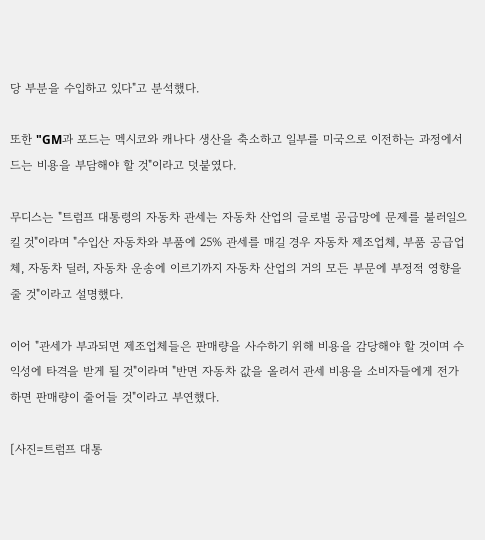당 부분을 수입하고 있다"고 분석했다.

또한 "GM과 포드는 멕시코와 캐나다 생산을 축소하고 일부를 미국으로 이전하는 과정에서 드는 비용을 부담해야 할 것"이라고 덧붙였다.

무디스는 "트럼프 대통령의 자동차 관세는 자동차 산업의 글로벌 공급망에 문제를 불러일으킬 것"이라며 "수입산 자동차와 부품에 25% 관세를 매길 경우 자동차 제조업체, 부품 공급업체, 자동차 딜러, 자동차 운송에 이르기까지 자동차 산업의 거의 모든 부문에 부정적 영향을 줄 것"이라고 설명했다.

이어 "관세가 부과되면 제조업체들은 판매량을 사수하기 위해 비용을 감당해야 할 것이며 수익성에 타격을 받게 될 것"이라며 "반면 자동차 값을 올려서 관세 비용을 소비자들에게 전가하면 판매량이 줄어들 것"이라고 부연했다.

[사진=트럼프 대통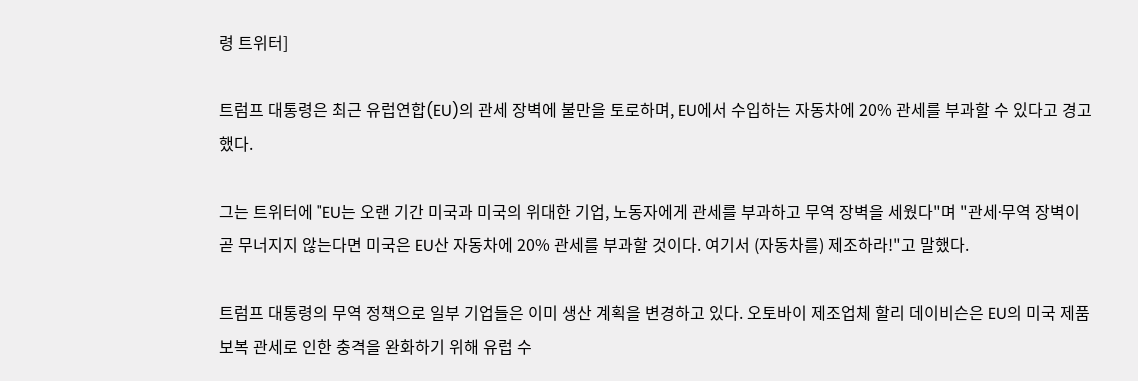령 트위터]

트럼프 대통령은 최근 유럽연합(EU)의 관세 장벽에 불만을 토로하며, EU에서 수입하는 자동차에 20% 관세를 부과할 수 있다고 경고했다.

그는 트위터에 "EU는 오랜 기간 미국과 미국의 위대한 기업, 노동자에게 관세를 부과하고 무역 장벽을 세웠다"며 "관세∙무역 장벽이 곧 무너지지 않는다면 미국은 EU산 자동차에 20% 관세를 부과할 것이다. 여기서 (자동차를) 제조하라!"고 말했다.

트럼프 대통령의 무역 정책으로 일부 기업들은 이미 생산 계획을 변경하고 있다. 오토바이 제조업체 할리 데이비슨은 EU의 미국 제품 보복 관세로 인한 충격을 완화하기 위해 유럽 수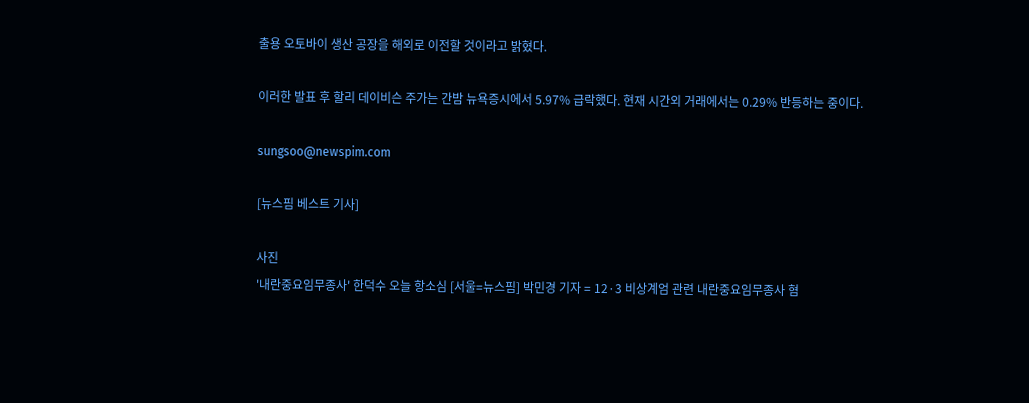출용 오토바이 생산 공장을 해외로 이전할 것이라고 밝혔다.

이러한 발표 후 할리 데이비슨 주가는 간밤 뉴욕증시에서 5.97% 급락했다. 현재 시간외 거래에서는 0.29% 반등하는 중이다.

sungsoo@newspim.com

[뉴스핌 베스트 기사]

사진
'내란중요임무종사' 한덕수 오늘 항소심 [서울=뉴스핌] 박민경 기자 = 12·3 비상계엄 관련 내란중요임무종사 혐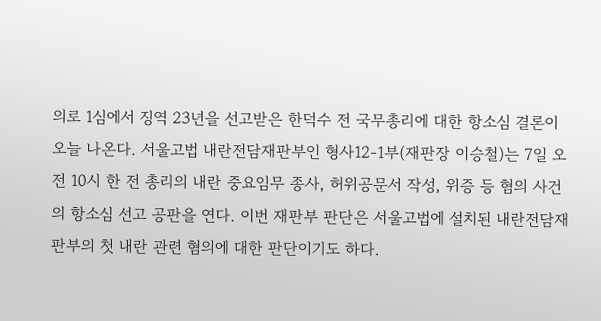의로 1심에서 징역 23년을 선고받은 한덕수 전 국무총리에 대한 항소심 결론이 오늘 나온다. 서울고법 내란전담재판부인 형사12-1부(재판장 이승철)는 7일 오전 10시 한 전 총리의 내란 중요임무 종사, 허위공문서 작성, 위증 등 혐의 사건의 항소심 선고 공판을 연다. 이번 재판부 판단은 서울고법에 설치된 내란전담재판부의 첫 내란 관련 혐의에 대한 판단이기도 하다.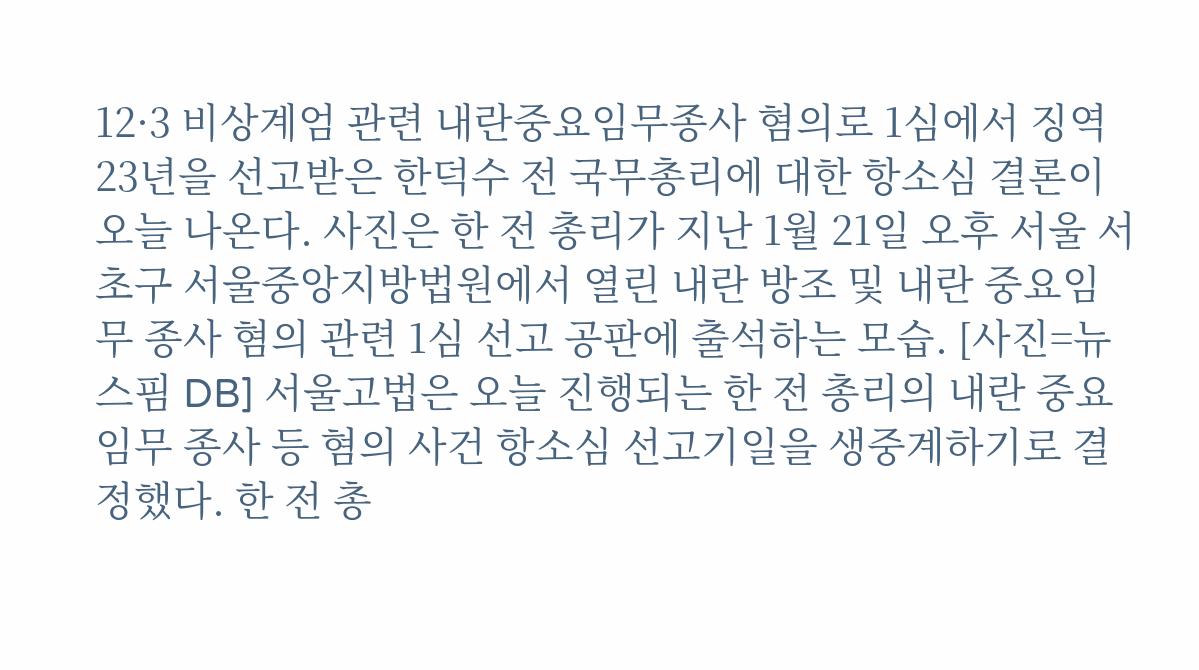12·3 비상계엄 관련 내란중요임무종사 혐의로 1심에서 징역 23년을 선고받은 한덕수 전 국무총리에 대한 항소심 결론이 오늘 나온다. 사진은 한 전 총리가 지난 1월 21일 오후 서울 서초구 서울중앙지방법원에서 열린 내란 방조 및 내란 중요임무 종사 혐의 관련 1심 선고 공판에 출석하는 모습. [사진=뉴스핌 DB] 서울고법은 오늘 진행되는 한 전 총리의 내란 중요임무 종사 등 혐의 사건 항소심 선고기일을 생중계하기로 결정했다. 한 전 총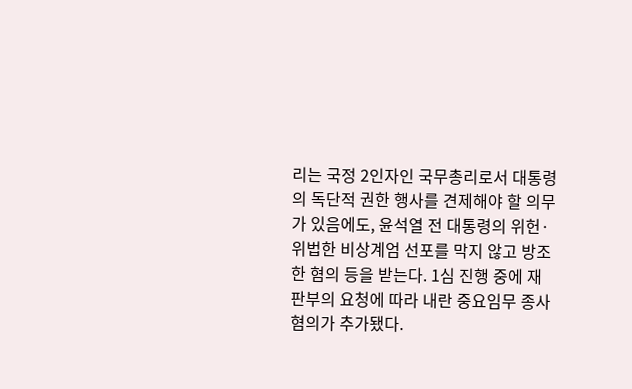리는 국정 2인자인 국무총리로서 대통령의 독단적 권한 행사를 견제해야 할 의무가 있음에도, 윤석열 전 대통령의 위헌·위법한 비상계엄 선포를 막지 않고 방조한 혐의 등을 받는다. 1심 진행 중에 재판부의 요청에 따라 내란 중요임무 종사 혐의가 추가됐다.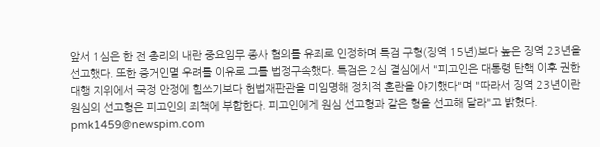앞서 1심은 한 전 총리의 내란 중요임무 종사 혐의를 유죄로 인정하며 특검 구형(징역 15년)보다 높은 징역 23년을 선고했다. 또한 증거인멸 우려를 이유로 그를 법정구속했다. 특검은 2심 결심에서 "피고인은 대통령 탄핵 이후 권한대행 지위에서 국정 안정에 힘쓰기보다 헌법재판관을 미임명해 정치적 혼란을 야기했다"며 "따라서 징역 23년이란 원심의 선고형은 피고인의 죄책에 부합한다. 피고인에게 원심 선고형과 같은 형을 선고해 달라"고 밝혔다. pmk1459@newspim.com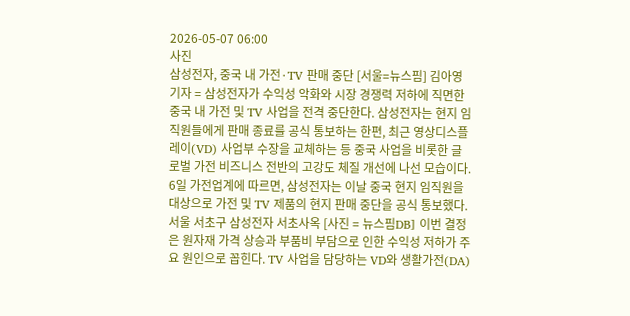2026-05-07 06:00
사진
삼성전자, 중국 내 가전·TV 판매 중단 [서울=뉴스핌] 김아영 기자 = 삼성전자가 수익성 악화와 시장 경쟁력 저하에 직면한 중국 내 가전 및 TV 사업을 전격 중단한다. 삼성전자는 현지 임직원들에게 판매 종료를 공식 통보하는 한편, 최근 영상디스플레이(VD) 사업부 수장을 교체하는 등 중국 사업을 비롯한 글로벌 가전 비즈니스 전반의 고강도 체질 개선에 나선 모습이다. 6일 가전업계에 따르면, 삼성전자는 이날 중국 현지 임직원을 대상으로 가전 및 TV 제품의 현지 판매 중단을 공식 통보했다. 서울 서초구 삼성전자 서초사옥 [사진 = 뉴스핌DB] 이번 결정은 원자재 가격 상승과 부품비 부담으로 인한 수익성 저하가 주요 원인으로 꼽힌다. TV 사업을 담당하는 VD와 생활가전(DA)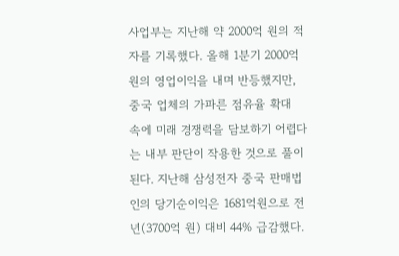사업부는 지난해 약 2000억 원의 적자를 기록했다. 올해 1분기 2000억원의 영업이익을 내며 반등했지만, 중국 업체의 가파른 점유율 확대 속에 미래 경쟁력을 담보하기 어렵다는 내부 판단이 작용한 것으로 풀이된다. 지난해 삼성전자 중국 판매법인의 당기순이익은 1681억원으로 전년(3700억 원) 대비 44% 급감했다.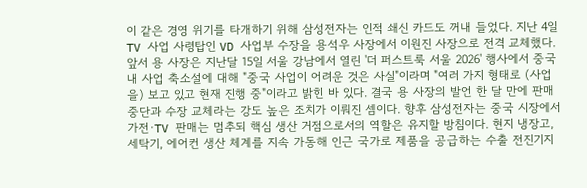이 같은 경영 위기를 타개하기 위해 삼성전자는 인적 쇄신 카드도 꺼내 들었다. 지난 4일 TV 사업 사령탑인 VD 사업부 수장을 용석우 사장에서 이원진 사장으로 전격 교체했다. 앞서 용 사장은 지난달 15일 서울 강남에서 열린 '더 퍼스트룩 서울 2026' 행사에서 중국 내 사업 축소설에 대해 "중국 사업이 어려운 것은 사실"이라며 "여러 가지 형태로 (사업을) 보고 있고 현재 진행 중"이라고 밝힌 바 있다. 결국 용 사장의 발언 한 달 만에 판매 중단과 수장 교체라는 강도 높은 조치가 이뤄진 셈이다. 향후 삼성전자는 중국 시장에서 가전·TV 판매는 멈추되 핵심 생산 거점으로서의 역할은 유지할 방침이다. 현지 냉장고, 세탁기, 에어컨 생산 체계를 지속 가동해 인근 국가로 제품을 공급하는 수출 전진기지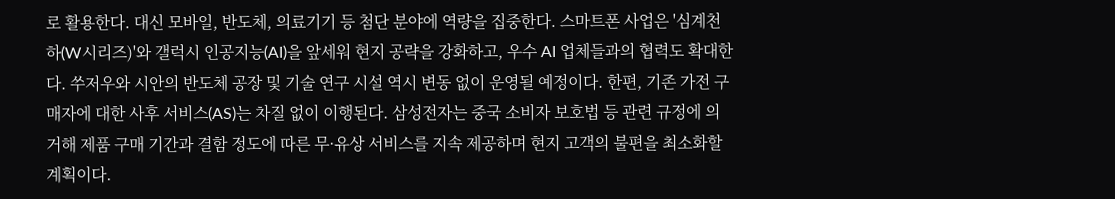로 활용한다. 대신 모바일, 반도체, 의료기기 등 첨단 분야에 역량을 집중한다. 스마트폰 사업은 '심계천하(W시리즈)'와 갤럭시 인공지능(AI)을 앞세워 현지 공략을 강화하고, 우수 AI 업체들과의 협력도 확대한다. 쑤저우와 시안의 반도체 공장 및 기술 연구 시설 역시 변동 없이 운영될 예정이다. 한편, 기존 가전 구매자에 대한 사후 서비스(AS)는 차질 없이 이행된다. 삼성전자는 중국 소비자 보호법 등 관련 규정에 의거해 제품 구매 기간과 결함 정도에 따른 무·유상 서비스를 지속 제공하며 현지 고객의 불편을 최소화할 계획이다.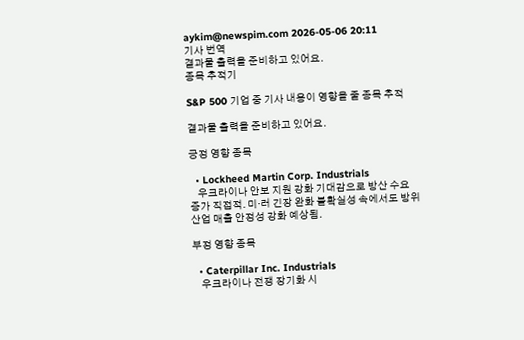aykim@newspim.com 2026-05-06 20:11
기사 번역
결과물 출력을 준비하고 있어요.
종목 추적기

S&P 500 기업 중 기사 내용이 영향을 줄 종목 추적

결과물 출력을 준비하고 있어요.

긍정 영향 종목

  • Lockheed Martin Corp. Industrials
    우크라이나 안보 지원 강화 기대감으로 방산 수요 증가 직접적. 미·러 긴장 완화 불확실성 속에서도 방위산업 매출 안정성 강화 예상됨.

부정 영향 종목

  • Caterpillar Inc. Industrials
    우크라이나 전쟁 장기화 시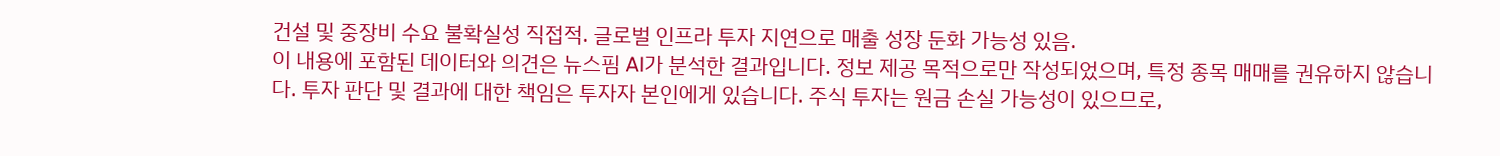건설 및 중장비 수요 불확실성 직접적. 글로벌 인프라 투자 지연으로 매출 성장 둔화 가능성 있음.
이 내용에 포함된 데이터와 의견은 뉴스핌 AI가 분석한 결과입니다. 정보 제공 목적으로만 작성되었으며, 특정 종목 매매를 권유하지 않습니다. 투자 판단 및 결과에 대한 책임은 투자자 본인에게 있습니다. 주식 투자는 원금 손실 가능성이 있으므로,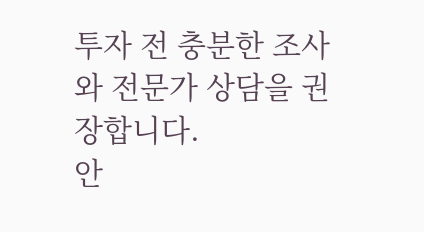투자 전 충분한 조사와 전문가 상담을 권장합니다.
안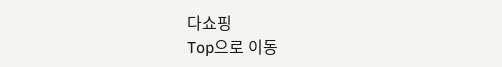다쇼핑
Top으로 이동